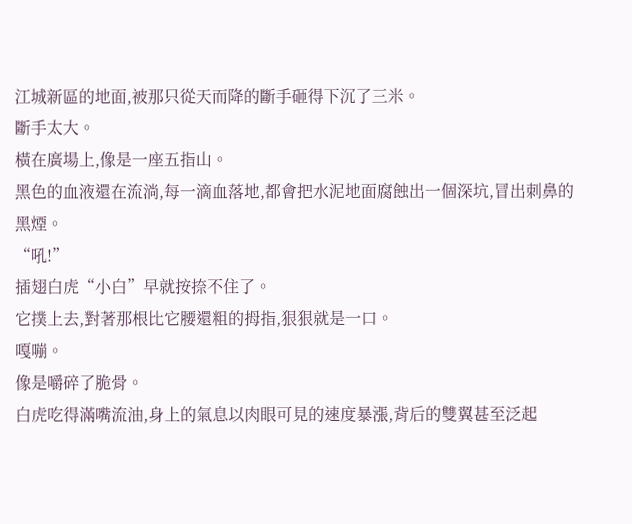江城新區的地面,被那只從天而降的斷手砸得下沉了三米。
斷手太大。
橫在廣場上,像是一座五指山。
黑色的血液還在流淌,每一滴血落地,都會把水泥地面腐蝕出一個深坑,冒出刺鼻的黑煙。
“吼!”
插翅白虎“小白”早就按捺不住了。
它撲上去,對著那根比它腰還粗的拇指,狠狠就是一口。
嘎嘣。
像是嚼碎了脆骨。
白虎吃得滿嘴流油,身上的氣息以肉眼可見的速度暴漲,背后的雙翼甚至泛起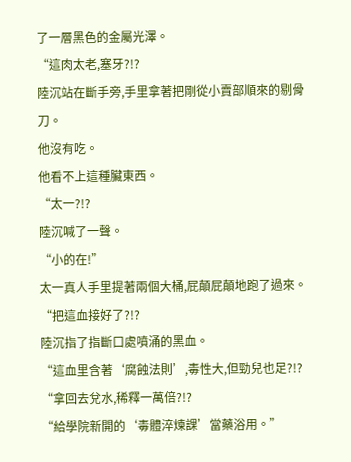了一層黑色的金屬光澤。
“這肉太老,塞牙?!?
陸沉站在斷手旁,手里拿著把剛從小賣部順來的剔骨刀。
他沒有吃。
他看不上這種臟東西。
“太一?!?
陸沉喊了一聲。
“小的在!”
太一真人手里提著兩個大桶,屁顛屁顛地跑了過來。
“把這血接好了?!?
陸沉指了指斷口處噴涌的黑血。
“這血里含著‘腐蝕法則’,毒性大,但勁兒也足?!?
“拿回去兌水,稀釋一萬倍?!?
“給學院新開的‘毒體淬煉課’當藥浴用。”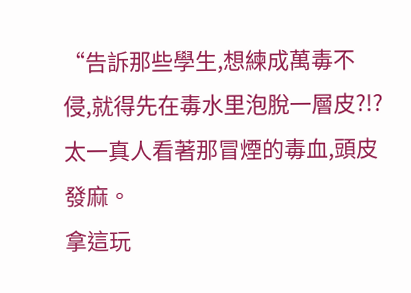“告訴那些學生,想練成萬毒不侵,就得先在毒水里泡脫一層皮?!?
太一真人看著那冒煙的毒血,頭皮發麻。
拿這玩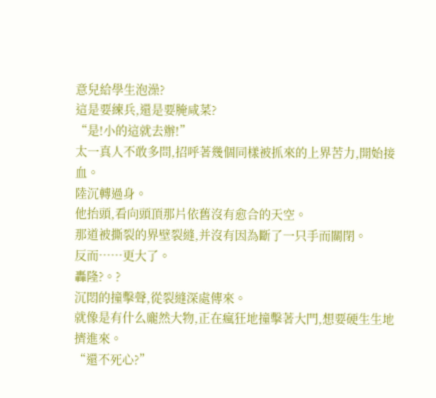意兒給學生泡澡?
這是要練兵,還是要腌咸菜?
“是!小的這就去辦!”
太一真人不敢多問,招呼著幾個同樣被抓來的上界苦力,開始接血。
陸沉轉過身。
他抬頭,看向頭頂那片依舊沒有愈合的天空。
那道被撕裂的界壁裂縫,并沒有因為斷了一只手而關閉。
反而……更大了。
轟隆?。?
沉悶的撞擊聲,從裂縫深處傳來。
就像是有什么龐然大物,正在瘋狂地撞擊著大門,想要硬生生地擠進來。
“還不死心?”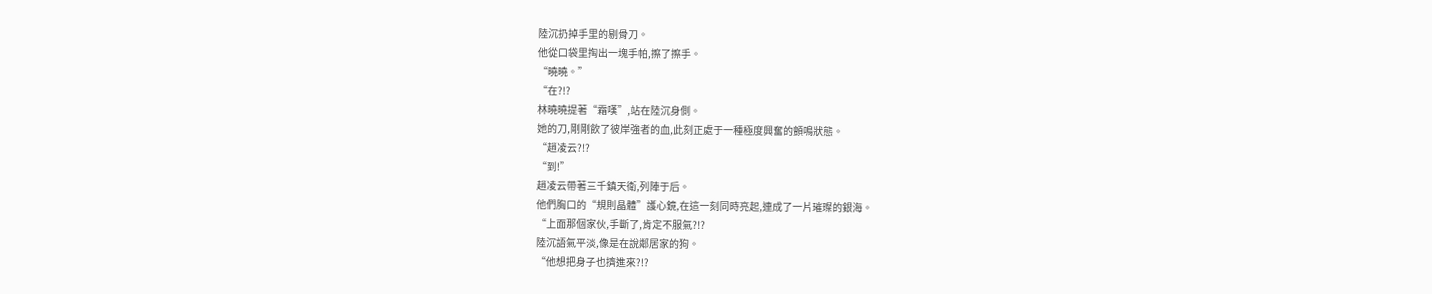陸沉扔掉手里的剔骨刀。
他從口袋里掏出一塊手帕,擦了擦手。
“曉曉。”
“在?!?
林曉曉提著“霜嘆”,站在陸沉身側。
她的刀,剛剛飲了彼岸強者的血,此刻正處于一種極度興奮的顫鳴狀態。
“趙凌云?!?
“到!”
趙凌云帶著三千鎮天衛,列陣于后。
他們胸口的“規則晶體”護心鏡,在這一刻同時亮起,連成了一片璀璨的銀海。
“上面那個家伙,手斷了,肯定不服氣?!?
陸沉語氣平淡,像是在說鄰居家的狗。
“他想把身子也擠進來?!?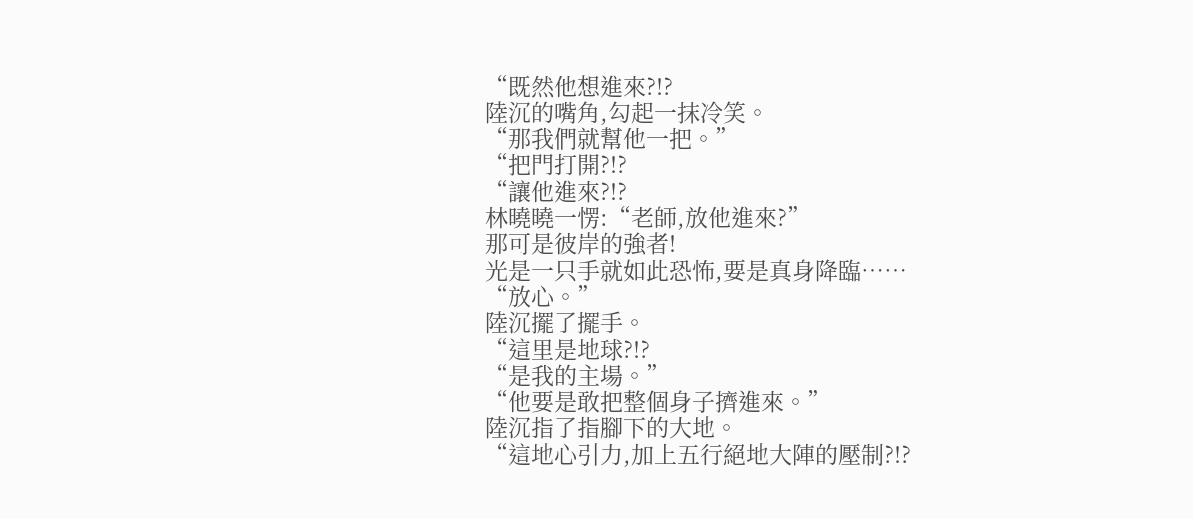“既然他想進來?!?
陸沉的嘴角,勾起一抹冷笑。
“那我們就幫他一把。”
“把門打開?!?
“讓他進來?!?
林曉曉一愣:“老師,放他進來?”
那可是彼岸的強者!
光是一只手就如此恐怖,要是真身降臨……
“放心。”
陸沉擺了擺手。
“這里是地球?!?
“是我的主場。”
“他要是敢把整個身子擠進來。”
陸沉指了指腳下的大地。
“這地心引力,加上五行絕地大陣的壓制?!?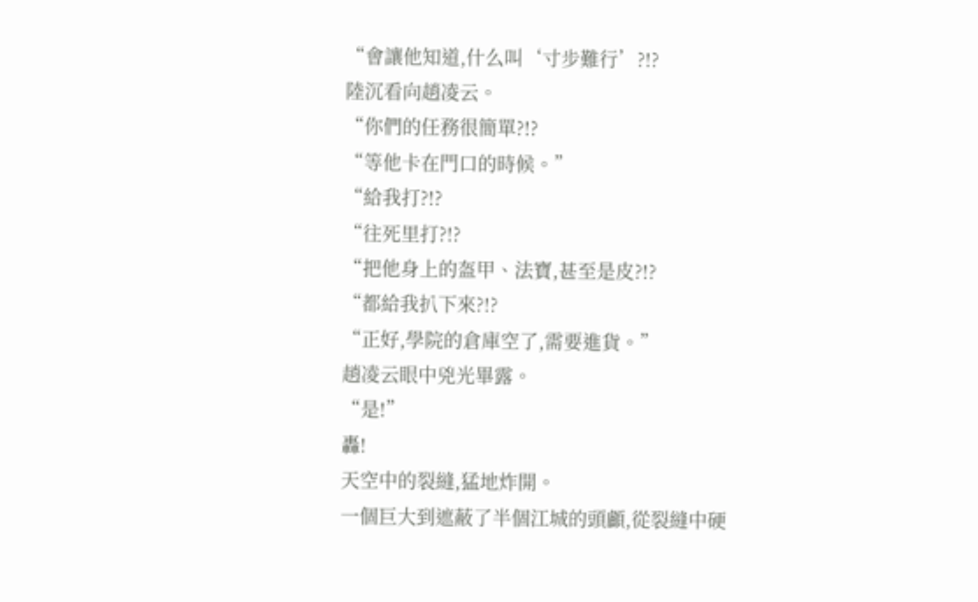“會讓他知道,什么叫‘寸步難行’?!?
陸沉看向趙凌云。
“你們的任務很簡單?!?
“等他卡在門口的時候。”
“給我打?!?
“往死里打?!?
“把他身上的盔甲、法寶,甚至是皮?!?
“都給我扒下來?!?
“正好,學院的倉庫空了,需要進貨。”
趙凌云眼中兇光畢露。
“是!”
轟!
天空中的裂縫,猛地炸開。
一個巨大到遮蔽了半個江城的頭顱,從裂縫中硬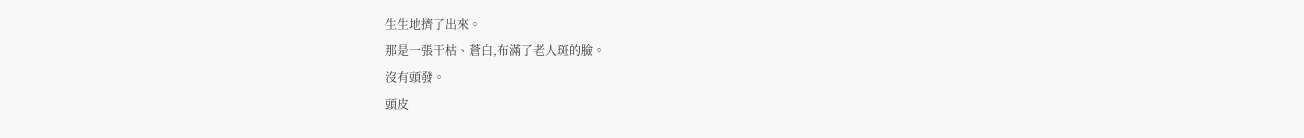生生地擠了出來。
那是一張干枯、蒼白,布滿了老人斑的臉。
沒有頭發。
頭皮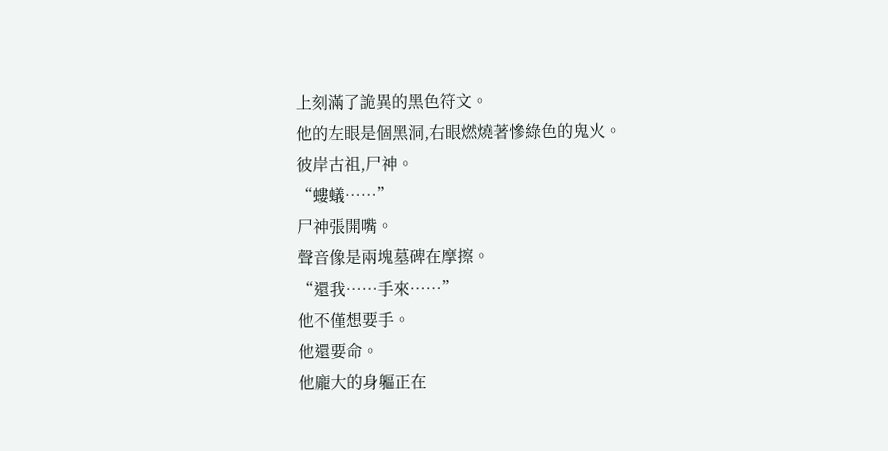上刻滿了詭異的黑色符文。
他的左眼是個黑洞,右眼燃燒著慘綠色的鬼火。
彼岸古祖,尸神。
“螻蟻……”
尸神張開嘴。
聲音像是兩塊墓碑在摩擦。
“還我……手來……”
他不僅想要手。
他還要命。
他龐大的身軀正在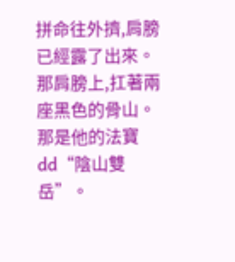拼命往外擠,肩膀已經露了出來。
那肩膀上,扛著兩座黑色的骨山。
那是他的法寶dd“陰山雙岳”。